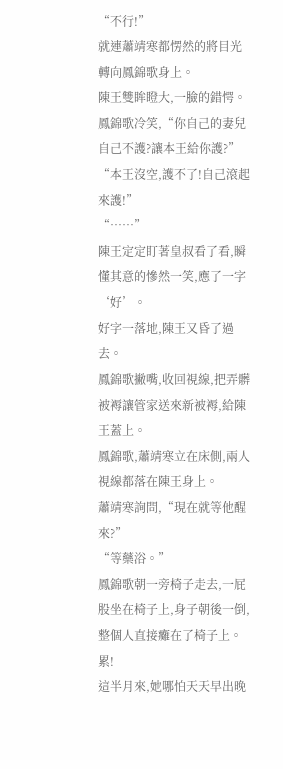“不行!”
就連蕭靖寒都愣然的將目光轉向鳳錦歌身上。
陳王雙眸瞪大,一臉的錯愕。
鳳錦歌冷笑,“你自己的妻兒自己不護?讓本王給你護?”
“本王沒空,護不了!自己滾起來護!”
“……”
陳王定定盯著皇叔看了看,瞬懂其意的慘然一笑,應了一字‘好’。
好字一落地,陳王又昏了過去。
鳳錦歌撇嘴,收回視線,把弄髒被褥讓管家送來新被褥,給陳王蓋上。
鳳錦歌,蕭靖寒立在床側,兩人視線都落在陳王身上。
蕭靖寒詢問,“現在就等他醒來?”
“等藥浴。”
鳳錦歌朝一旁椅子走去,一屁股坐在椅子上,身子朝後一倒,整個人直接癱在了椅子上。
累!
這半月來,她哪怕天天早出晚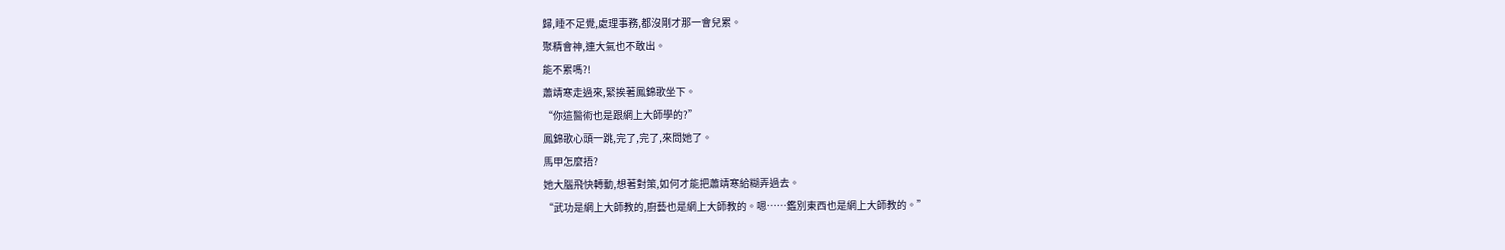歸,睡不足覺,處理事務,都沒剛才那一會兒累。
聚精會神,連大氣也不敢出。
能不累嗎?!
蕭靖寒走過來,緊挨著鳳錦歌坐下。
“你這醫術也是跟網上大師學的?”
鳳錦歌心頭一跳,完了,完了,來問她了。
馬甲怎麼捂?
她大腦飛快轉動,想著對策,如何才能把蕭靖寒給糊弄過去。
“武功是網上大師教的,廚藝也是網上大師教的。嗯……鑑別東西也是網上大師教的。”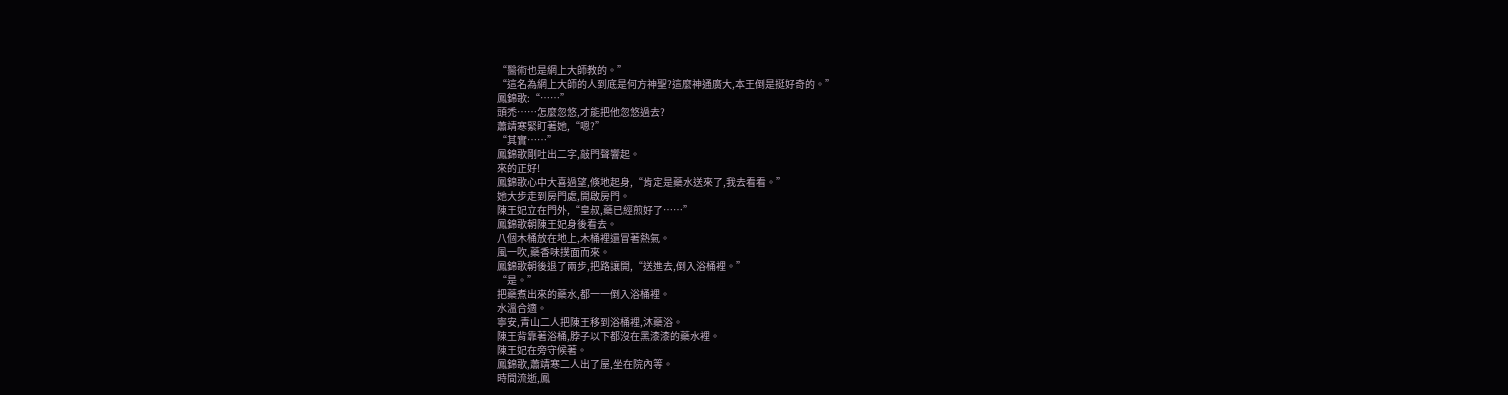“醫術也是網上大師教的。”
“這名為網上大師的人到底是何方神聖?這麼神通廣大,本王倒是挺好奇的。”
鳳錦歌:“……”
頭禿……怎麼忽悠,才能把他忽悠過去?
蕭靖寒緊盯著她,“嗯?”
“其實……”
鳳錦歌剛吐出二字,敲門聲響起。
來的正好!
鳳錦歌心中大喜過望,倏地起身,“肯定是藥水送來了,我去看看。”
她大步走到房門處,開啟房門。
陳王妃立在門外,“皇叔,藥已經煎好了……”
鳳錦歌朝陳王妃身後看去。
八個木桶放在地上,木桶裡還冒著熱氣。
風一吹,藥香味撲面而來。
鳳錦歌朝後退了兩步,把路讓開,“送進去,倒入浴桶裡。”
“是。”
把藥煮出來的藥水,都一一倒入浴桶裡。
水溫合適。
寧安,青山二人把陳王移到浴桶裡,沐藥浴。
陳王背靠著浴桶,脖子以下都沒在黑漆漆的藥水裡。
陳王妃在旁守候著。
鳳錦歌,蕭靖寒二人出了屋,坐在院內等。
時間流逝,鳳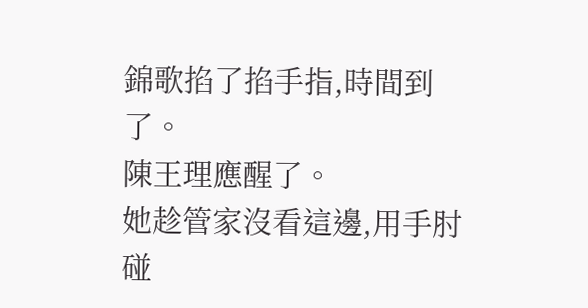錦歌掐了掐手指,時間到了。
陳王理應醒了。
她趁管家沒看這邊,用手肘碰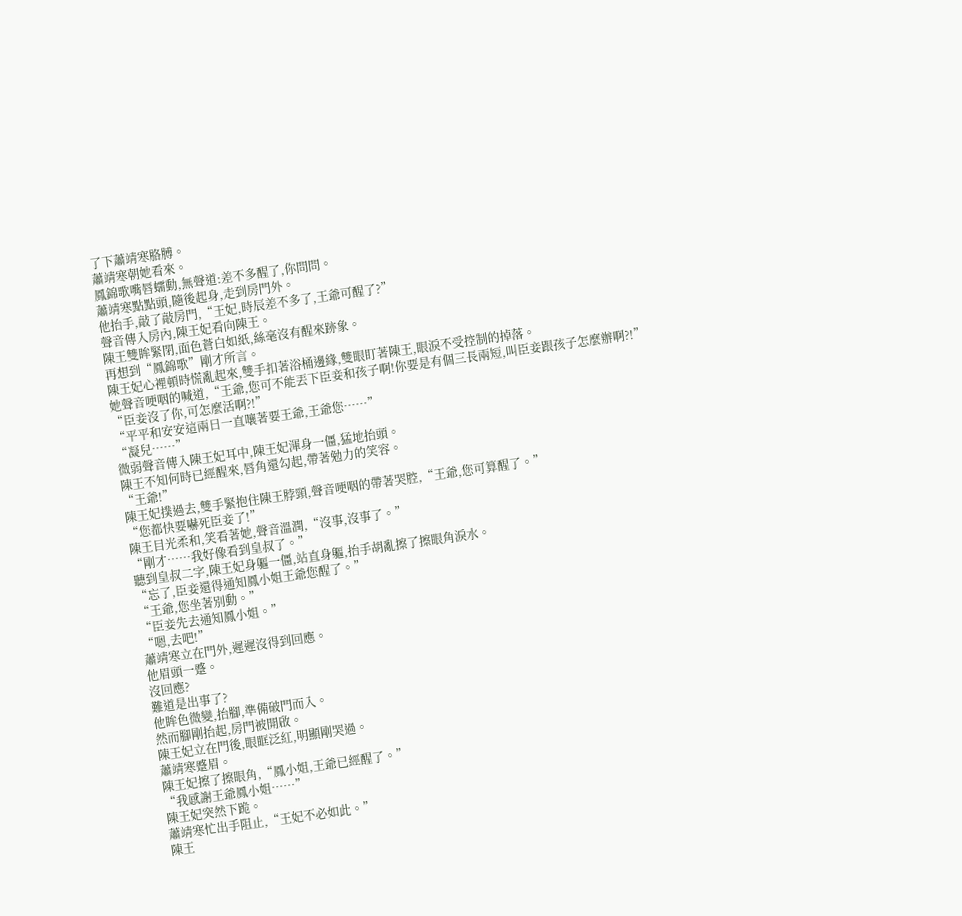了下蕭靖寒胳膊。
蕭靖寒朝她看來。
鳳錦歌嘴唇蠕動,無聲道:差不多醒了,你問問。
蕭靖寒點點頭,隨後起身,走到房門外。
他抬手,敲了敲房門,“王妃,時辰差不多了,王爺可醒了?”
聲音傳入房內,陳王妃看向陳王。
陳王雙眸緊閉,面色蒼白如紙,絲毫沒有醒來跡象。
再想到“鳳錦歌”剛才所言。
陳王妃心裡頓時慌亂起來,雙手扣著浴桶邊緣,雙眼盯著陳王,眼淚不受控制的掉落。
她聲音哽咽的喊道,“王爺,您可不能丟下臣妾和孩子啊!你要是有個三長兩短,叫臣妾跟孩子怎麼辦啊?!”
“臣妾沒了你,可怎麼活啊?!”
“平平和安安這兩日一直嚷著要王爺,王爺您……”
“凝兒……”
微弱聲音傳入陳王妃耳中,陳王妃渾身一僵,猛地抬頭。
陳王不知何時已經醒來,唇角還勾起,帶著勉力的笑容。
“王爺!”
陳王妃撲過去,雙手緊抱住陳王脖頸,聲音哽咽的帶著哭腔,“王爺,您可算醒了。”
“您都快要嚇死臣妾了!”
陳王目光柔和,笑看著她,聲音溫潤,“沒事,沒事了。”
“剛才……我好像看到皇叔了。”
聽到皇叔二字,陳王妃身軀一僵,站直身軀,抬手胡亂擦了擦眼角淚水。
“忘了,臣妾還得通知鳳小姐王爺您醒了。”
“王爺,您坐著別動。”
“臣妾先去通知鳳小姐。”
“嗯,去吧!”
蕭靖寒立在門外,遲遲沒得到回應。
他眉頭一蹙。
沒回應?
難道是出事了?
他眸色微變,抬腳,準備破門而入。
然而腳剛抬起,房門被開啟。
陳王妃立在門後,眼眶泛紅,明顯剛哭過。
蕭靖寒蹙眉。
陳王妃擦了擦眼角,“鳳小姐,王爺已經醒了。”
“我感謝王爺鳳小姐……”
陳王妃突然下跪。
蕭靖寒忙出手阻止,“王妃不必如此。”
陳王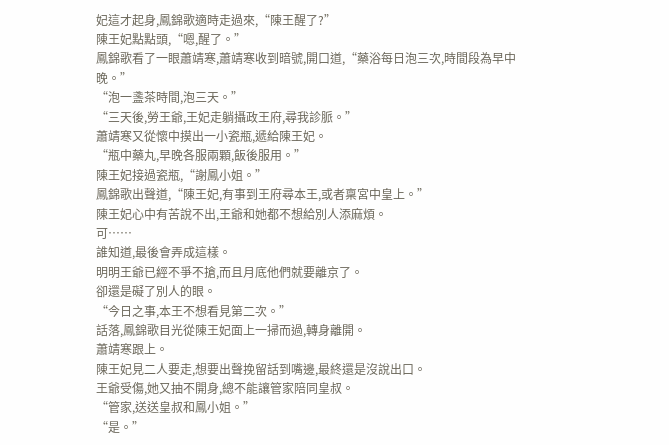妃這才起身,鳳錦歌適時走過來,“陳王醒了?”
陳王妃點點頭,“嗯,醒了。”
鳳錦歌看了一眼蕭靖寒,蕭靖寒收到暗號,開口道,“藥浴每日泡三次,時間段為早中晚。”
“泡一盞茶時間,泡三天。”
“三天後,勞王爺,王妃走躺攝政王府,尋我診脈。”
蕭靖寒又從懷中摸出一小瓷瓶,遞給陳王妃。
“瓶中藥丸,早晚各服兩顆,飯後服用。”
陳王妃接過瓷瓶,“謝鳳小姐。”
鳳錦歌出聲道,“陳王妃,有事到王府尋本王,或者稟宮中皇上。”
陳王妃心中有苦說不出,王爺和她都不想給別人添麻煩。
可……
誰知道,最後會弄成這樣。
明明王爺已經不爭不搶,而且月底他們就要離京了。
卻還是礙了別人的眼。
“今日之事,本王不想看見第二次。”
話落,鳳錦歌目光從陳王妃面上一掃而過,轉身離開。
蕭靖寒跟上。
陳王妃見二人要走,想要出聲挽留話到嘴邊,最終還是沒說出口。
王爺受傷,她又抽不開身,總不能讓管家陪同皇叔。
“管家,送送皇叔和鳳小姐。”
“是。”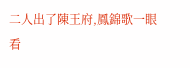二人出了陳王府,鳳錦歌一眼看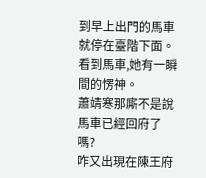到早上出門的馬車就停在臺階下面。
看到馬車,她有一瞬間的愣神。
蕭靖寒那廝不是說馬車已經回府了嗎?
咋又出現在陳王府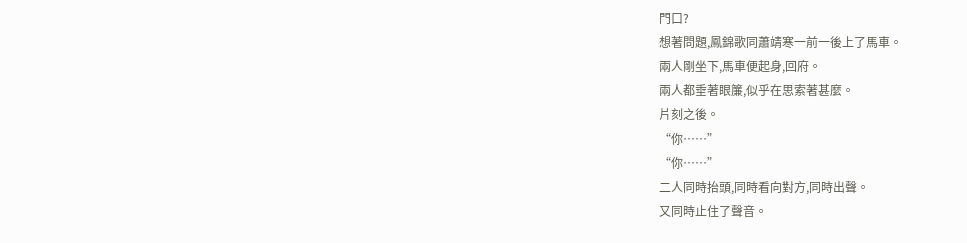門口?
想著問題,鳳錦歌同蕭靖寒一前一後上了馬車。
兩人剛坐下,馬車便起身,回府。
兩人都垂著眼簾,似乎在思索著甚麼。
片刻之後。
“你……”
“你……”
二人同時抬頭,同時看向對方,同時出聲。
又同時止住了聲音。